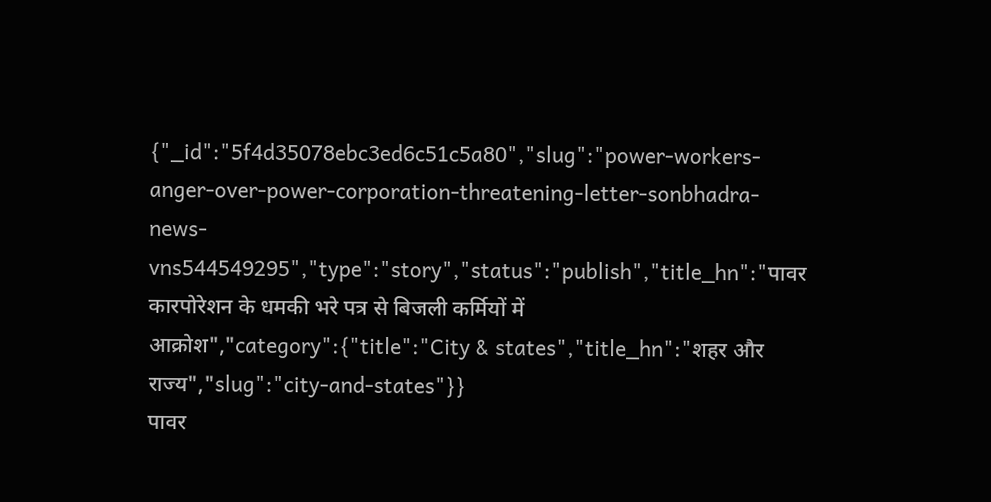{"_id":"5f4d35078ebc3ed6c51c5a80","slug":"power-workers-anger-over-power-corporation-threatening-letter-sonbhadra-news-vns544549295","type":"story","status":"publish","title_hn":"पावर कारपोरेशन के धमकी भरे पत्र से बिजली कर्मियों में आक्रोश","category":{"title":"City & states","title_hn":"शहर और राज्य","slug":"city-and-states"}}
पावर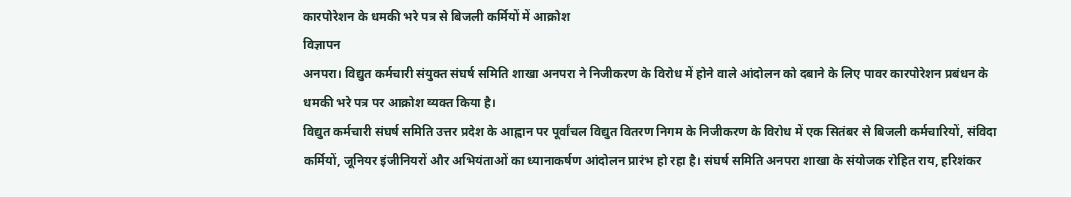कारपोरेशन के धमकी भरे पत्र से बिजली कर्मियों में आक्रोश
विज्ञापन
अनपरा। विद्युत कर्मचारी संयुक्त संघर्ष समिति शाखा अनपरा ने निजीकरण के विरोध में होने वाले आंदोलन को दबाने के लिए पावर कारपोरेशन प्रबंधन के धमकी भरे पत्र पर आक्रोश व्यक्त किया है।
विद्युत कर्मचारी संघर्ष समिति उत्तर प्रदेश के आह्वान पर पूर्वांचल विद्युत वितरण निगम के निजीकरण के विरोध में एक सितंबर से बिजली कर्मचारियों, संविदा कर्मियों, जूनियर इंजीनियरों और अभियंताओं का ध्यानाकर्षण आंदोलन प्रारंभ हो रहा है। संघर्ष समिति अनपरा शाखा के संयोजक रोहित राय, हरिशंकर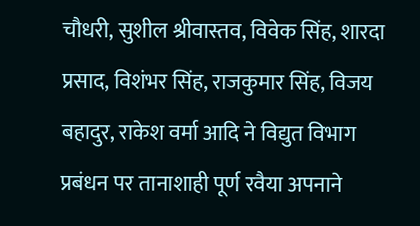चौधरी, सुशील श्रीवास्तव, विवेक सिंह, शारदा प्रसाद, विशंभर सिंह, राजकुमार सिंह, विजय बहादुर, राकेश वर्मा आदि ने विद्युत विभाग प्रबंधन पर तानाशाही पूर्ण रवैया अपनाने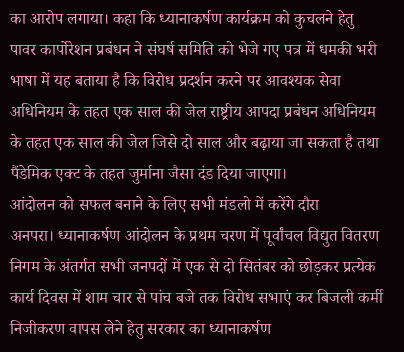का आरोप लगाया। कहा कि ध्यानाकर्षण कार्यक्रम को कुचलने हेतु पावर कार्पोरेशन प्रबंधन ने संघर्ष समिति को भेजे गए पत्र में धमकी भरी भाषा में यह बताया है कि विरोध प्रदर्शन करने पर आवश्यक सेवा अधिनियम के तहत एक साल की जेल राष्ट्रीय आपदा प्रबंधन अधिनियम के तहत एक साल की जेल जिसे दो साल और बढ़ाया जा सकता है तथा पैंडेमिक एक्ट के तहत जुर्माना जैसा दंड दिया जाएगा।
आंदोलन को सफल बनाने के लिए सभी मंडलो में करेंगे दौरा
अनपरा। ध्यानाकर्षण आंदोलन के प्रथम चरण में पूर्वांचल विद्युत वितरण निगम के अंतर्गत सभी जनपदों में एक से दो सितंबर को छोड़कर प्रत्येक कार्य दिवस में शाम चार से पांच बजे तक विरोध सभाएं कर बिजली कर्मी निजीकरण वापस लेने हेतु सरकार का ध्यानाकर्षण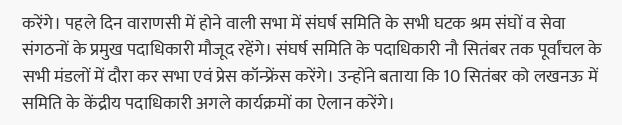करेंगे। पहले दिन वाराणसी में होने वाली सभा में संघर्ष समिति के सभी घटक श्रम संघों व सेवा संगठनों के प्रमुख पदाधिकारी मौजूद रहेंगे। संघर्ष समिति के पदाधिकारी नौ सितंबर तक पूर्वांचल के सभी मंडलों में दौरा कर सभा एवं प्रेस कॉन्फ्रेंस करेंगे। उन्होंने बताया कि 10 सितंबर को लखनऊ में समिति के केंद्रीय पदाधिकारी अगले कार्यक्रमों का ऐलान करेंगे।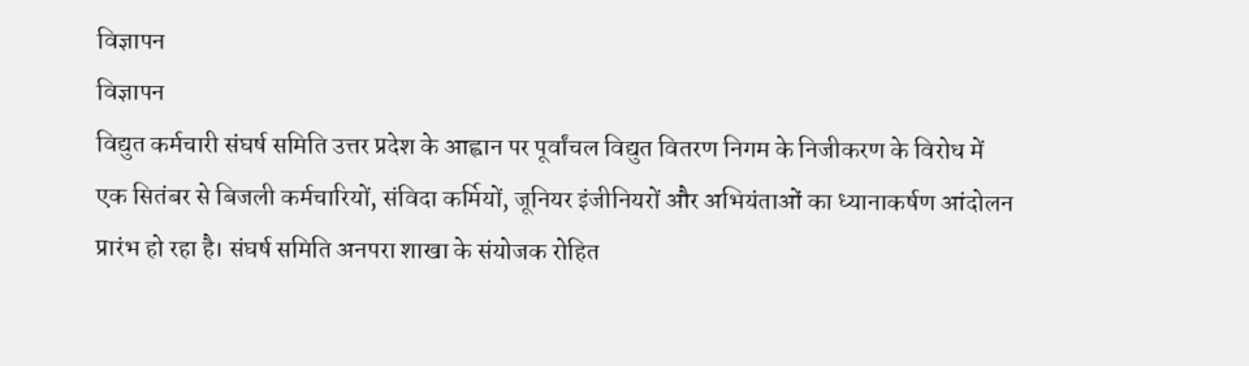विज्ञापन
विज्ञापन
विद्युत कर्मचारी संघर्ष समिति उत्तर प्रदेश के आह्वान पर पूर्वांचल विद्युत वितरण निगम के निजीकरण के विरोध में एक सितंबर से बिजली कर्मचारियों, संविदा कर्मियों, जूनियर इंजीनियरों और अभियंताओं का ध्यानाकर्षण आंदोलन प्रारंभ हो रहा है। संघर्ष समिति अनपरा शाखा के संयोजक रोहित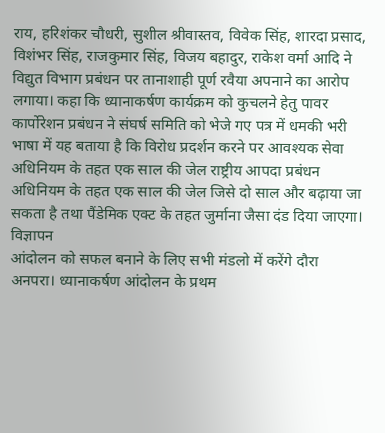राय, हरिशंकर चौधरी, सुशील श्रीवास्तव, विवेक सिंह, शारदा प्रसाद, विशंभर सिंह, राजकुमार सिंह, विजय बहादुर, राकेश वर्मा आदि ने विद्युत विभाग प्रबंधन पर तानाशाही पूर्ण रवैया अपनाने का आरोप लगाया। कहा कि ध्यानाकर्षण कार्यक्रम को कुचलने हेतु पावर कार्पोरेशन प्रबंधन ने संघर्ष समिति को भेजे गए पत्र में धमकी भरी भाषा में यह बताया है कि विरोध प्रदर्शन करने पर आवश्यक सेवा अधिनियम के तहत एक साल की जेल राष्ट्रीय आपदा प्रबंधन अधिनियम के तहत एक साल की जेल जिसे दो साल और बढ़ाया जा सकता है तथा पैंडेमिक एक्ट के तहत जुर्माना जैसा दंड दिया जाएगा।
विज्ञापन
आंदोलन को सफल बनाने के लिए सभी मंडलो में करेंगे दौरा
अनपरा। ध्यानाकर्षण आंदोलन के प्रथम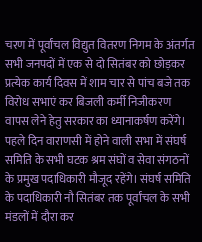चरण में पूर्वांचल विद्युत वितरण निगम के अंतर्गत सभी जनपदों में एक से दो सितंबर को छोड़कर प्रत्येक कार्य दिवस में शाम चार से पांच बजे तक विरोध सभाएं कर बिजली कर्मी निजीकरण वापस लेने हेतु सरकार का ध्यानाकर्षण करेंगे। पहले दिन वाराणसी में होने वाली सभा में संघर्ष समिति के सभी घटक श्रम संघों व सेवा संगठनों के प्रमुख पदाधिकारी मौजूद रहेंगे। संघर्ष समिति के पदाधिकारी नौ सितंबर तक पूर्वांचल के सभी मंडलों में दौरा कर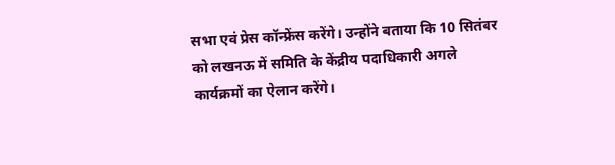सभा एवं प्रेस कॉन्फ्रेंस करेंगे। उन्होंने बताया कि 10 सितंबर को लखनऊ में समिति के केंद्रीय पदाधिकारी अगले कार्यक्रमों का ऐलान करेंगे।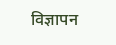विज्ञापन